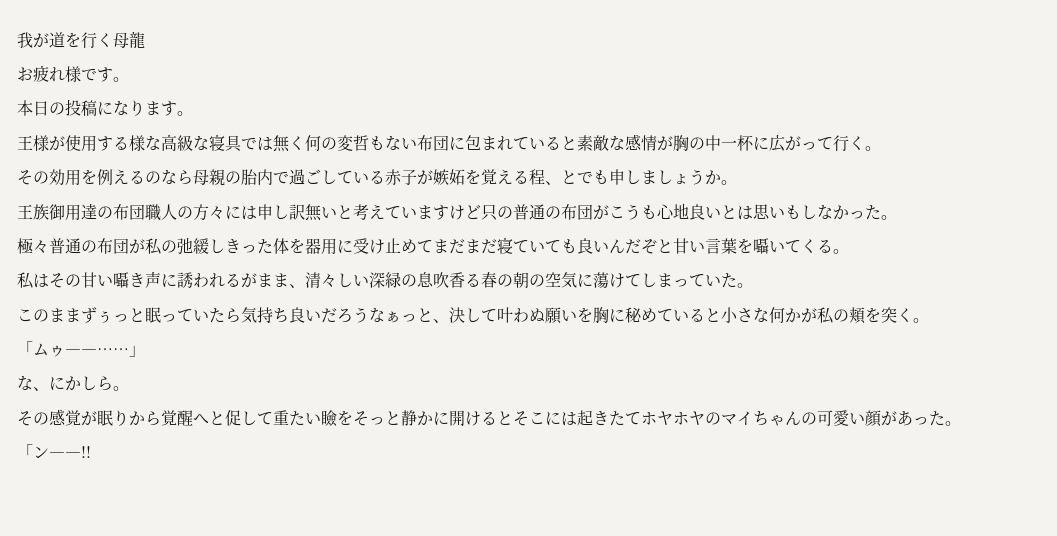我が道を行く母龍
お疲れ様です。
本日の投稿になります。
王様が使用する様な高級な寝具では無く何の変哲もない布団に包まれていると素敵な感情が胸の中一杯に広がって行く。
その効用を例えるのなら母親の胎内で過ごしている赤子が嫉妬を覚える程、とでも申しましょうか。
王族御用達の布団職人の方々には申し訳無いと考えていますけど只の普通の布団がこうも心地良いとは思いもしなかった。
極々普通の布団が私の弛緩しきった体を器用に受け止めてまだまだ寝ていても良いんだぞと甘い言葉を囁いてくる。
私はその甘い囁き声に誘われるがまま、清々しい深緑の息吹香る春の朝の空気に蕩けてしまっていた。
このままずぅっと眠っていたら気持ち良いだろうなぁっと、決して叶わぬ願いを胸に秘めていると小さな何かが私の頬を突く。
「ムゥ――……」
な、にかしら。
その感覚が眠りから覚醒へと促して重たい瞼をそっと静かに開けるとそこには起きたてホヤホヤのマイちゃんの可愛い顔があった。
「ン――!!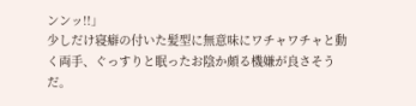ンンッ!!」
少しだけ寝癖の付いた髪型に無意味にワチャワチャと動く両手、ぐっすりと眠ったお陰か頗る機嫌が良さそうだ。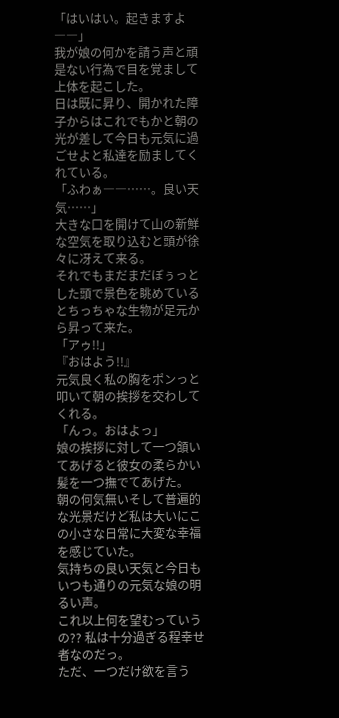「はいはい。起きますよ――」
我が娘の何かを請う声と頑是ない行為で目を覚まして上体を起こした。
日は既に昇り、開かれた障子からはこれでもかと朝の光が差して今日も元気に過ごせよと私達を励ましてくれている。
「ふわぁ――……。良い天気……」
大きな口を開けて山の新鮮な空気を取り込むと頭が徐々に冴えて来る。
それでもまだまだぼぅっとした頭で景色を眺めているとちっちゃな生物が足元から昇って来た。
「アゥ!!」
『おはよう!!』
元気良く私の胸をポンっと叩いて朝の挨拶を交わしてくれる。
「んっ。おはよっ」
娘の挨拶に対して一つ頷いてあげると彼女の柔らかい髪を一つ撫でてあげた。
朝の何気無いそして普遍的な光景だけど私は大いにこの小さな日常に大変な幸福を感じていた。
気持ちの良い天気と今日もいつも通りの元気な娘の明るい声。
これ以上何を望むっていうの?? 私は十分過ぎる程幸せ者なのだっ。
ただ、一つだけ欲を言う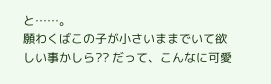と……。
願わくばこの子が小さいままでいて欲しい事かしら?? だって、こんなに可愛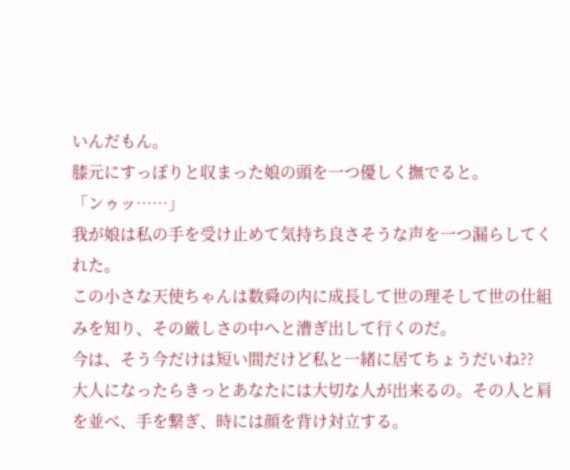いんだもん。
膝元にすっぽりと収まった娘の頭を一つ優しく撫でると。
「ンゥッ……」
我が娘は私の手を受け止めて気持ち良さそうな声を一つ漏らしてくれた。
この小さな天使ちゃんは数舜の内に成長して世の理そして世の仕組みを知り、その厳しさの中へと漕ぎ出して行くのだ。
今は、そう今だけは短い間だけど私と一緒に居てちょうだいね??
大人になったらきっとあなたには大切な人が出来るの。その人と肩を並べ、手を繋ぎ、時には顔を背け対立する。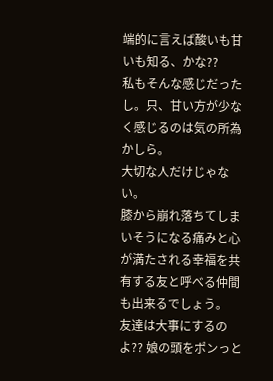端的に言えば酸いも甘いも知る、かな??
私もそんな感じだったし。只、甘い方が少なく感じるのは気の所為かしら。
大切な人だけじゃない。
膝から崩れ落ちてしまいそうになる痛みと心が満たされる幸福を共有する友と呼べる仲間も出来るでしょう。
友達は大事にするのよ?? 娘の頭をポンっと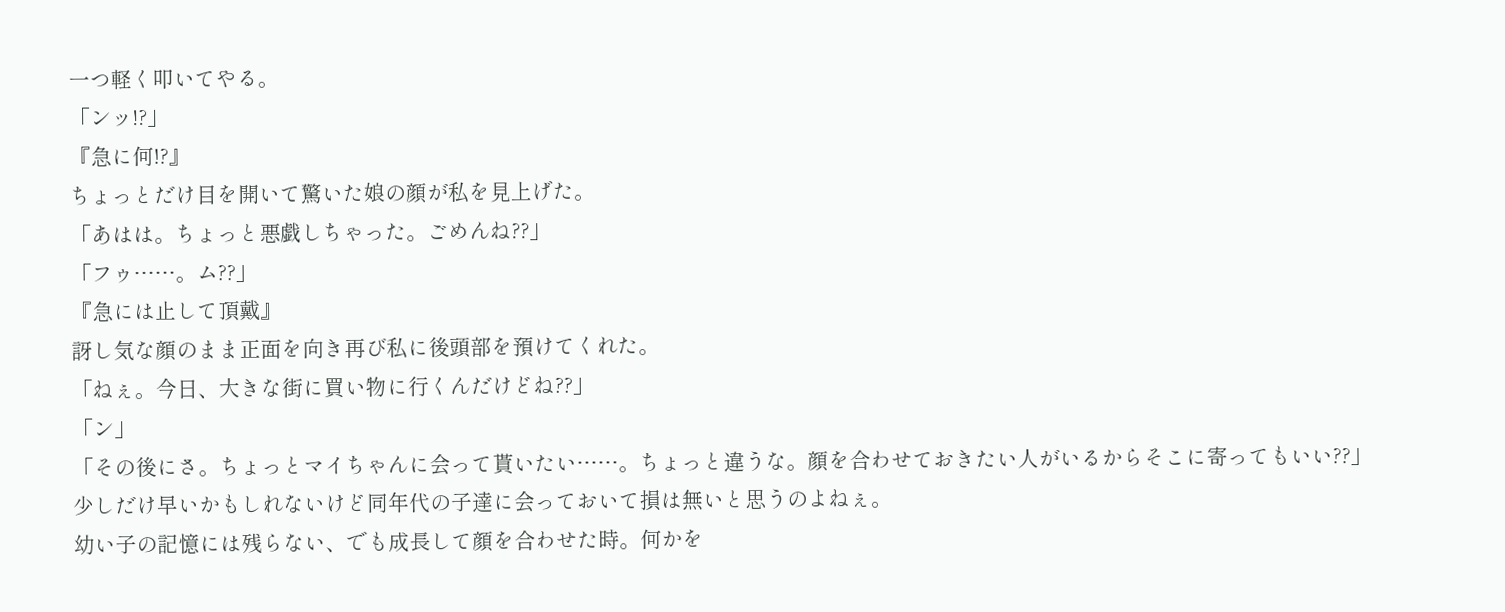一つ軽く叩いてやる。
「ンッ!?」
『急に何!?』
ちょっとだけ目を開いて驚いた娘の顔が私を見上げた。
「あはは。ちょっと悪戯しちゃった。ごめんね??」
「フゥ……。ム??」
『急には止して頂戴』
訝し気な顔のまま正面を向き再び私に後頭部を預けてくれた。
「ねぇ。今日、大きな街に買い物に行くんだけどね??」
「ン」
「その後にさ。ちょっとマイちゃんに会って貰いたい……。ちょっと違うな。顔を合わせておきたい人がいるからそこに寄ってもいい??」
少しだけ早いかもしれないけど同年代の子達に会っておいて損は無いと思うのよねぇ。
幼い子の記憶には残らない、でも成長して顔を合わせた時。何かを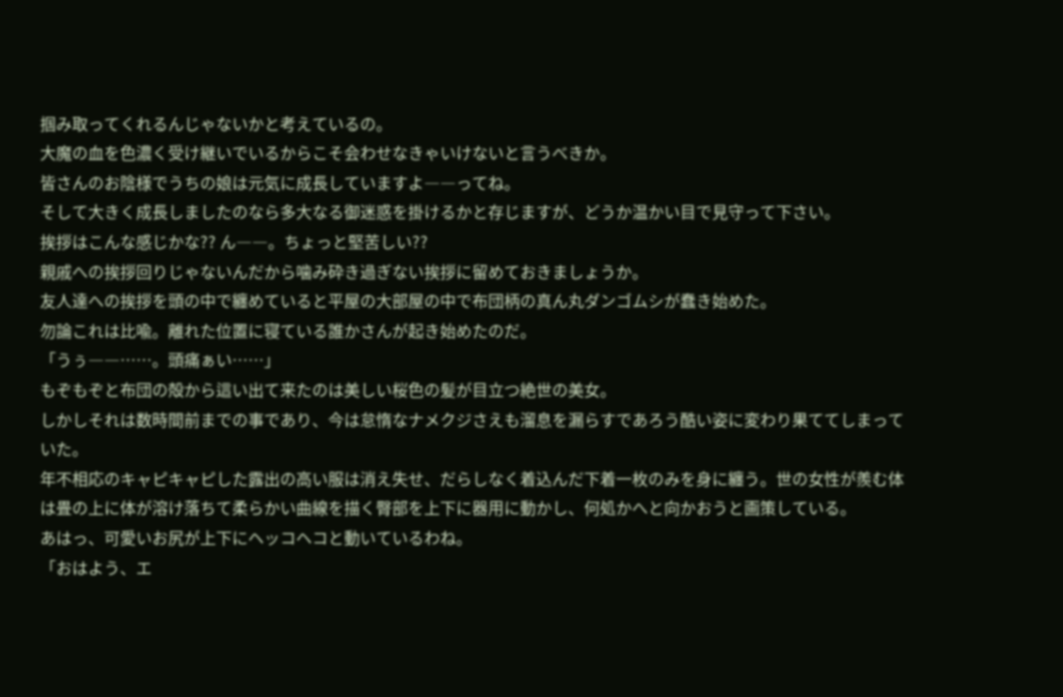掴み取ってくれるんじゃないかと考えているの。
大魔の血を色濃く受け継いでいるからこそ会わせなきゃいけないと言うべきか。
皆さんのお陰様でうちの娘は元気に成長していますよ――ってね。
そして大きく成長しましたのなら多大なる御迷惑を掛けるかと存じますが、どうか温かい目で見守って下さい。
挨拶はこんな感じかな?? ん――。ちょっと堅苦しい??
親戚への挨拶回りじゃないんだから噛み砕き過ぎない挨拶に留めておきましょうか。
友人達への挨拶を頭の中で纏めていると平屋の大部屋の中で布団柄の真ん丸ダンゴムシが蠢き始めた。
勿論これは比喩。離れた位置に寝ている誰かさんが起き始めたのだ。
「うぅ――……。頭痛ぁい……」
もぞもぞと布団の殻から這い出て来たのは美しい桜色の髪が目立つ絶世の美女。
しかしそれは数時間前までの事であり、今は怠惰なナメクジさえも溜息を漏らすであろう酷い姿に変わり果ててしまっていた。
年不相応のキャピキャピした露出の高い服は消え失せ、だらしなく着込んだ下着一枚のみを身に纏う。世の女性が羨む体は畳の上に体が溶け落ちて柔らかい曲線を描く臀部を上下に器用に動かし、何処かへと向かおうと画策している。
あはっ、可愛いお尻が上下にヘッコヘコと動いているわね。
「おはよう、エ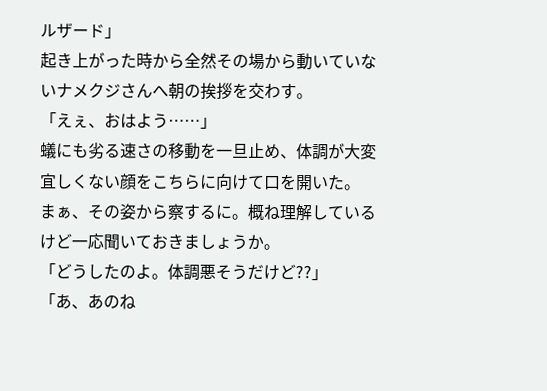ルザード」
起き上がった時から全然その場から動いていないナメクジさんへ朝の挨拶を交わす。
「えぇ、おはよう……」
蟻にも劣る速さの移動を一旦止め、体調が大変宜しくない顔をこちらに向けて口を開いた。
まぁ、その姿から察するに。概ね理解しているけど一応聞いておきましょうか。
「どうしたのよ。体調悪そうだけど??」
「あ、あのね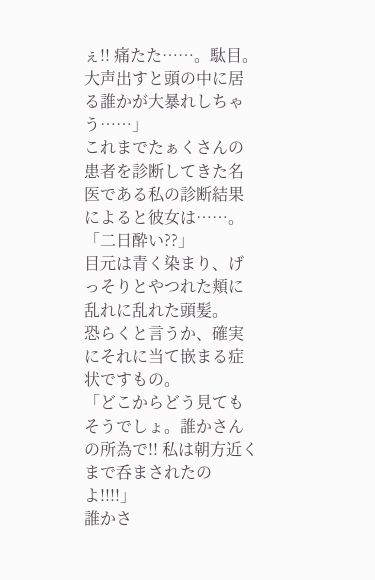ぇ!! 痛たた……。駄目。大声出すと頭の中に居る誰かが大暴れしちゃう……」
これまでたぁくさんの患者を診断してきた名医である私の診断結果によると彼女は……。
「二日酔い??」
目元は青く染まり、げっそりとやつれた頬に乱れに乱れた頭髪。
恐らくと言うか、確実にそれに当て嵌まる症状ですもの。
「どこからどう見てもそうでしょ。誰かさんの所為で!! 私は朝方近くまで呑まされたのよ!!!!」
誰かさ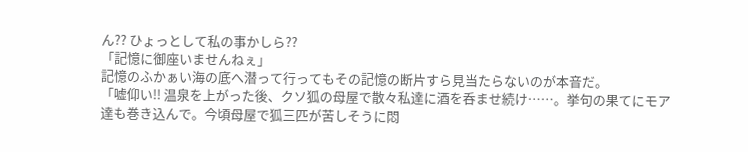ん?? ひょっとして私の事かしら??
「記憶に御座いませんねぇ」
記憶のふかぁい海の底へ潜って行ってもその記憶の断片すら見当たらないのが本音だ。
「嘘仰い!! 温泉を上がった後、クソ狐の母屋で散々私達に酒を呑ませ続け……。挙句の果てにモア達も巻き込んで。今頃母屋で狐三匹が苦しそうに悶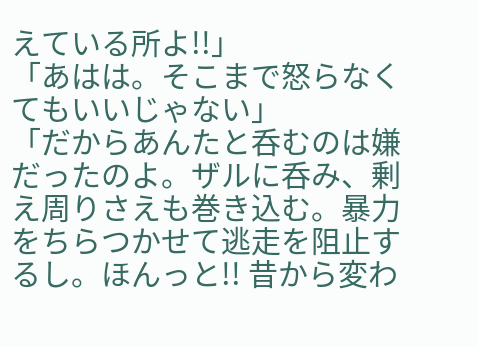えている所よ!!」
「あはは。そこまで怒らなくてもいいじゃない」
「だからあんたと呑むのは嫌だったのよ。ザルに呑み、剰え周りさえも巻き込む。暴力をちらつかせて逃走を阻止するし。ほんっと!! 昔から変わ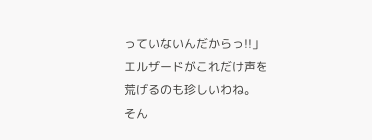っていないんだからっ!!」
エルザードがこれだけ声を荒げるのも珍しいわね。
そん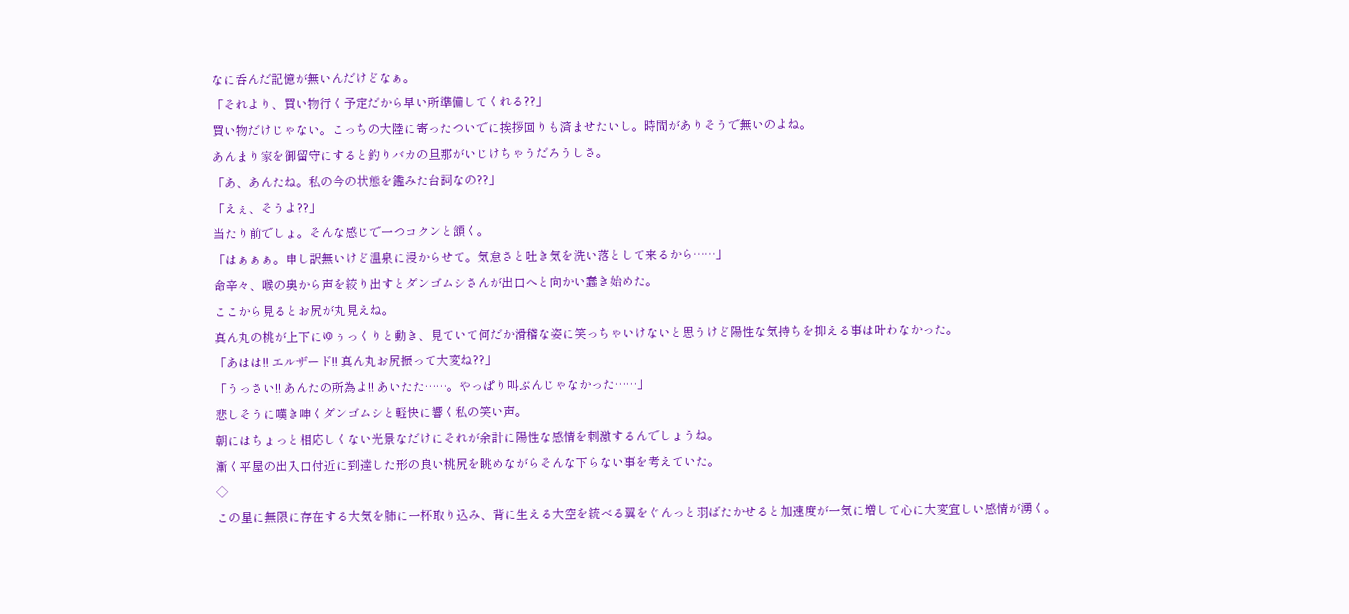なに呑んだ記憶が無いんだけどなぁ。
「それより、買い物行く予定だから早い所準備してくれる??」
買い物だけじゃない。こっちの大陸に寄ったついでに挨拶回りも済ませたいし。時間がありそうで無いのよね。
あんまり家を御留守にすると釣りバカの旦那がいじけちゃうだろうしさ。
「あ、あんたね。私の今の状態を鑑みた台詞なの??」
「えぇ、そうよ??」
当たり前でしょ。そんな感じで一つコクンと頷く。
「はぁぁぁ。申し訳無いけど温泉に浸からせて。気怠さと吐き気を洗い落として来るから……」
命辛々、喉の奥から声を絞り出すとダンゴムシさんが出口へと向かい蠢き始めた。
ここから見るとお尻が丸見えね。
真ん丸の桃が上下にゆぅっくりと動き、見ていて何だか滑稽な姿に笑っちゃいけないと思うけど陽性な気持ちを抑える事は叶わなかった。
「あはは!! エルザード!! 真ん丸お尻振って大変ね??」
「うっさい!! あんたの所為よ!! あいたた……。やっぱり叫ぶんじゃなかった……」
悲しそうに嘆き呻くダンゴムシと軽快に響く私の笑い声。
朝にはちょっと相応しくない光景なだけにそれが余計に陽性な感情を刺激するんでしょうね。
漸く平屋の出入口付近に到達した形の良い桃尻を眺めながらそんな下らない事を考えていた。
◇
この星に無限に存在する大気を肺に一杯取り込み、背に生える大空を統べる翼をぐんっと羽ばたかせると加速度が一気に増して心に大変宜しい感情が湧く。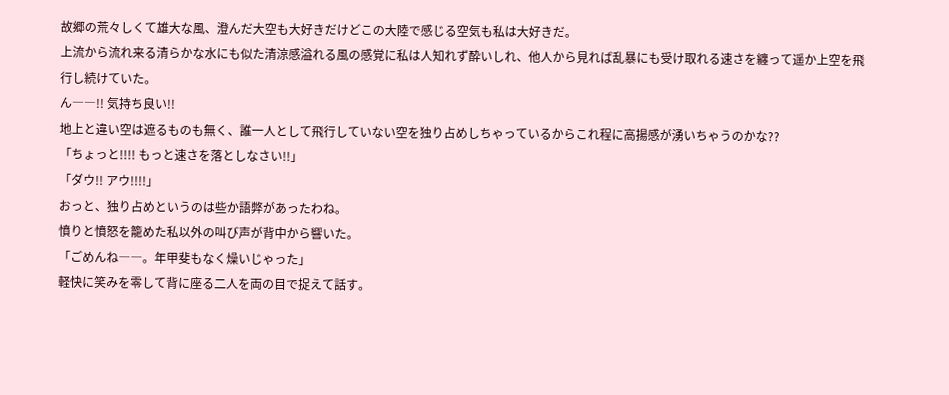故郷の荒々しくて雄大な風、澄んだ大空も大好きだけどこの大陸で感じる空気も私は大好きだ。
上流から流れ来る清らかな水にも似た清涼感溢れる風の感覚に私は人知れず酔いしれ、他人から見れば乱暴にも受け取れる速さを纏って遥か上空を飛行し続けていた。
ん――!! 気持ち良い!!
地上と違い空は遮るものも無く、誰一人として飛行していない空を独り占めしちゃっているからこれ程に高揚感が湧いちゃうのかな??
「ちょっと!!!! もっと速さを落としなさい!!」
「ダウ!! アウ!!!!」
おっと、独り占めというのは些か語弊があったわね。
憤りと憤怒を籠めた私以外の叫び声が背中から響いた。
「ごめんね――。年甲斐もなく燥いじゃった」
軽快に笑みを零して背に座る二人を両の目で捉えて話す。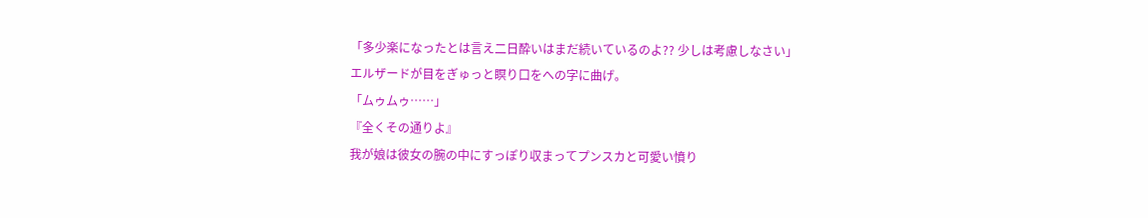「多少楽になったとは言え二日酔いはまだ続いているのよ?? 少しは考慮しなさい」
エルザードが目をぎゅっと瞑り口をへの字に曲げ。
「ムゥムゥ……」
『全くその通りよ』
我が娘は彼女の腕の中にすっぽり収まってプンスカと可愛い憤り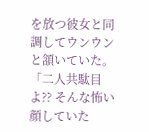を放つ彼女と同調してウンウンと頷いていた。
「二人共駄目よ?? そんな怖い顔していた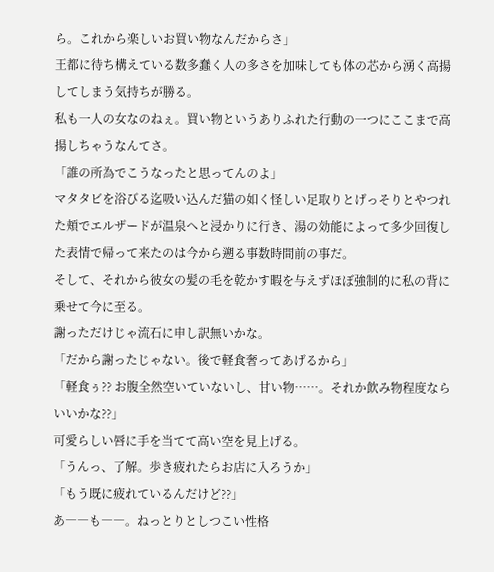ら。これから楽しいお買い物なんだからさ」
王都に待ち構えている数多蠢く人の多さを加味しても体の芯から湧く高揚してしまう気持ちが勝る。
私も一人の女なのねぇ。買い物というありふれた行動の一つにここまで高揚しちゃうなんてさ。
「誰の所為でこうなったと思ってんのよ」
マタタビを浴びる迄吸い込んだ猫の如く怪しい足取りとげっそりとやつれた頬でエルザードが温泉へと浸かりに行き、湯の効能によって多少回復した表情で帰って来たのは今から遡る事数時間前の事だ。
そして、それから彼女の髪の毛を乾かす暇を与えずほぼ強制的に私の背に乗せて今に至る。
謝っただけじゃ流石に申し訳無いかな。
「だから謝ったじゃない。後で軽食奢ってあげるから」
「軽食ぅ?? お腹全然空いていないし、甘い物……。それか飲み物程度ならいいかな??」
可愛らしい唇に手を当てて高い空を見上げる。
「うんっ、了解。歩き疲れたらお店に入ろうか」
「もう既に疲れているんだけど??」
あ――も――。ねっとりとしつこい性格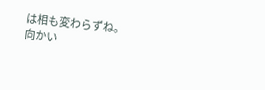は相も変わらずね。
向かい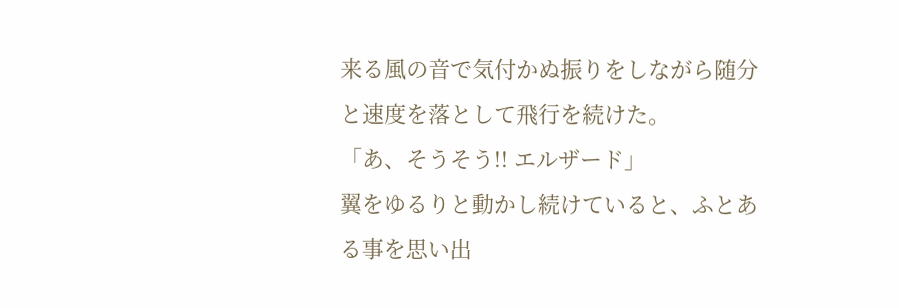来る風の音で気付かぬ振りをしながら随分と速度を落として飛行を続けた。
「あ、そうそう!! エルザード」
翼をゆるりと動かし続けていると、ふとある事を思い出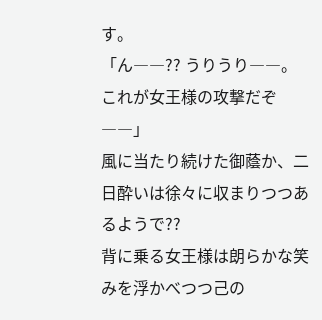す。
「ん――?? うりうり――。これが女王様の攻撃だぞ――」
風に当たり続けた御蔭か、二日酔いは徐々に収まりつつあるようで??
背に乗る女王様は朗らかな笑みを浮かべつつ己の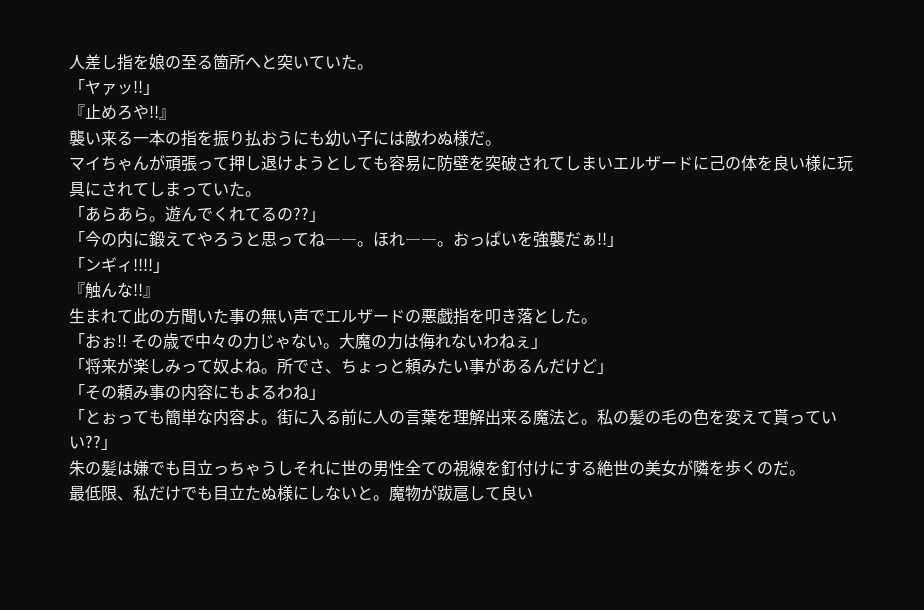人差し指を娘の至る箇所へと突いていた。
「ヤァッ!!」
『止めろや!!』
襲い来る一本の指を振り払おうにも幼い子には敵わぬ様だ。
マイちゃんが頑張って押し退けようとしても容易に防壁を突破されてしまいエルザードに己の体を良い様に玩具にされてしまっていた。
「あらあら。遊んでくれてるの??」
「今の内に鍛えてやろうと思ってね――。ほれ――。おっぱいを強襲だぁ!!」
「ンギィ!!!!」
『触んな!!』
生まれて此の方聞いた事の無い声でエルザードの悪戯指を叩き落とした。
「おぉ!! その歳で中々の力じゃない。大魔の力は侮れないわねぇ」
「将来が楽しみって奴よね。所でさ、ちょっと頼みたい事があるんだけど」
「その頼み事の内容にもよるわね」
「とぉっても簡単な内容よ。街に入る前に人の言葉を理解出来る魔法と。私の髪の毛の色を変えて貰っていい??」
朱の髪は嫌でも目立っちゃうしそれに世の男性全ての視線を釘付けにする絶世の美女が隣を歩くのだ。
最低限、私だけでも目立たぬ様にしないと。魔物が跋扈して良い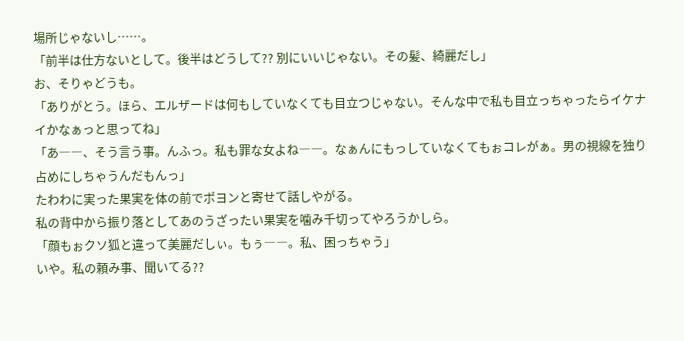場所じゃないし……。
「前半は仕方ないとして。後半はどうして?? 別にいいじゃない。その髪、綺麗だし」
お、そりゃどうも。
「ありがとう。ほら、エルザードは何もしていなくても目立つじゃない。そんな中で私も目立っちゃったらイケナイかなぁっと思ってね」
「あ――、そう言う事。んふっ。私も罪な女よね――。なぁんにもっしていなくてもぉコレがぁ。男の視線を独り占めにしちゃうんだもんっ」
たわわに実った果実を体の前でポヨンと寄せて話しやがる。
私の背中から振り落としてあのうざったい果実を噛み千切ってやろうかしら。
「顔もぉクソ狐と違って美麗だしぃ。もぅ――。私、困っちゃう」
いや。私の頼み事、聞いてる??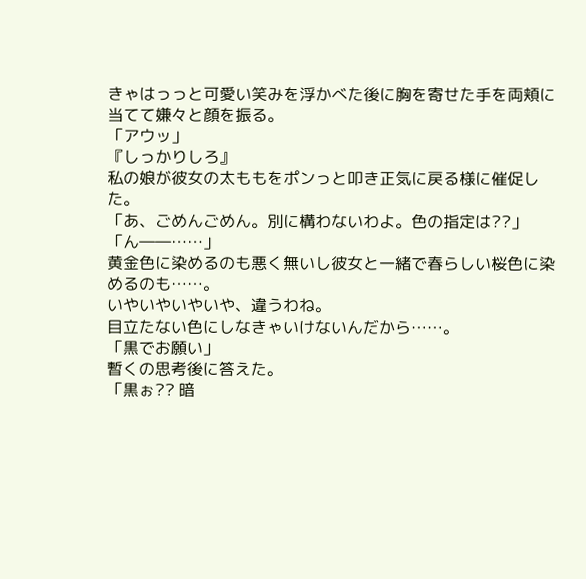きゃはっっと可愛い笑みを浮かべた後に胸を寄せた手を両頬に当てて嫌々と顔を振る。
「アウッ」
『しっかりしろ』
私の娘が彼女の太ももをポンっと叩き正気に戻る様に催促した。
「あ、ごめんごめん。別に構わないわよ。色の指定は??」
「ん――……」
黄金色に染めるのも悪く無いし彼女と一緒で春らしい桜色に染めるのも……。
いやいやいやいや、違うわね。
目立たない色にしなきゃいけないんだから……。
「黒でお願い」
暫くの思考後に答えた。
「黒ぉ?? 暗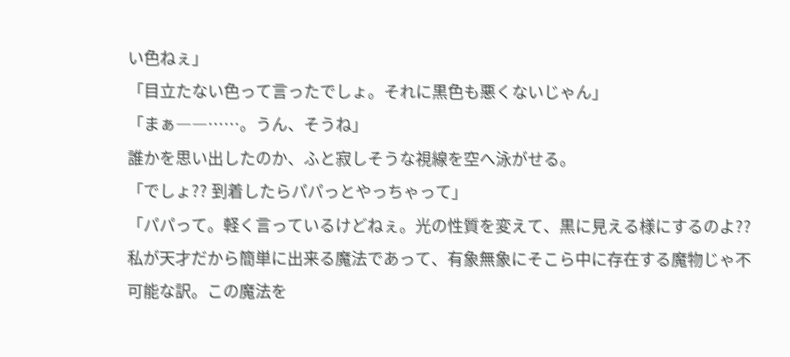い色ねぇ」
「目立たない色って言ったでしょ。それに黒色も悪くないじゃん」
「まぁ――……。うん、そうね」
誰かを思い出したのか、ふと寂しそうな視線を空へ泳がせる。
「でしょ?? 到着したらパパっとやっちゃって」
「パパって。軽く言っているけどねぇ。光の性質を変えて、黒に見える様にするのよ?? 私が天才だから簡単に出来る魔法であって、有象無象にそこら中に存在する魔物じゃ不可能な訳。この魔法を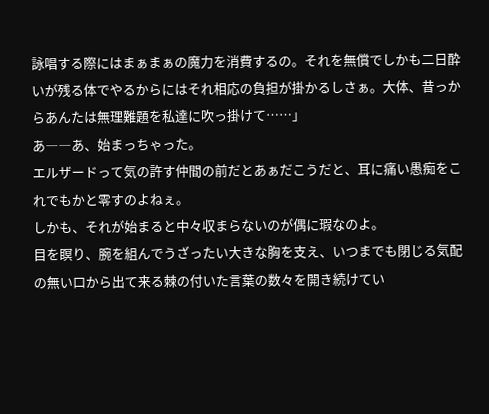詠唱する際にはまぁまぁの魔力を消費するの。それを無償でしかも二日酔いが残る体でやるからにはそれ相応の負担が掛かるしさぁ。大体、昔っからあんたは無理難題を私達に吹っ掛けて……」
あ――あ、始まっちゃった。
エルザードって気の許す仲間の前だとあぁだこうだと、耳に痛い愚痴をこれでもかと零すのよねぇ。
しかも、それが始まると中々収まらないのが偶に瑕なのよ。
目を瞑り、腕を組んでうざったい大きな胸を支え、いつまでも閉じる気配の無い口から出て来る棘の付いた言葉の数々を開き続けてい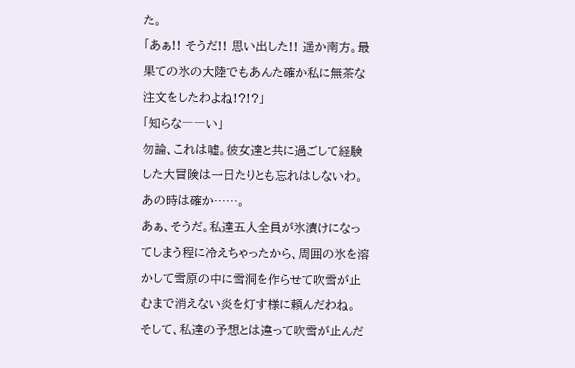た。
「あぁ!! そうだ!! 思い出した!! 遥か南方。最果ての氷の大陸でもあんた確か私に無茶な注文をしたわよね!?!?」
「知らな――い」
勿論、これは嘘。彼女達と共に過ごして経験した大冒険は一日たりとも忘れはしないわ。
あの時は確か……。
あぁ、そうだ。私達五人全員が氷漬けになってしまう程に冷えちゃったから、周囲の氷を溶かして雪原の中に雪洞を作らせて吹雪が止むまで消えない炎を灯す様に頼んだわね。
そして、私達の予想とは違って吹雪が止んだ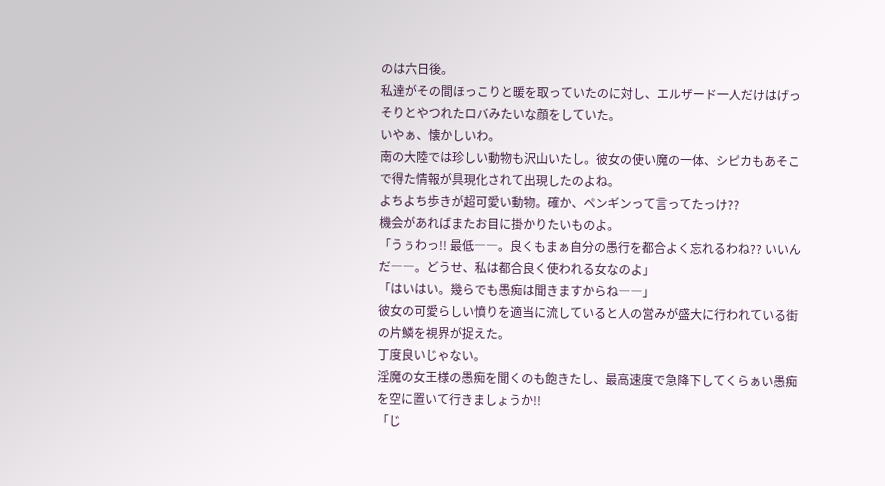のは六日後。
私達がその間ほっこりと暖を取っていたのに対し、エルザード一人だけはげっそりとやつれたロバみたいな顔をしていた。
いやぁ、懐かしいわ。
南の大陸では珍しい動物も沢山いたし。彼女の使い魔の一体、シピカもあそこで得た情報が具現化されて出現したのよね。
よちよち歩きが超可愛い動物。確か、ペンギンって言ってたっけ??
機会があればまたお目に掛かりたいものよ。
「うぅわっ!! 最低――。良くもまぁ自分の愚行を都合よく忘れるわね?? いいんだ――。どうせ、私は都合良く使われる女なのよ」
「はいはい。幾らでも愚痴は聞きますからね――」
彼女の可愛らしい憤りを適当に流していると人の営みが盛大に行われている街の片鱗を視界が捉えた。
丁度良いじゃない。
淫魔の女王様の愚痴を聞くのも飽きたし、最高速度で急降下してくらぁい愚痴を空に置いて行きましょうか!!
「じ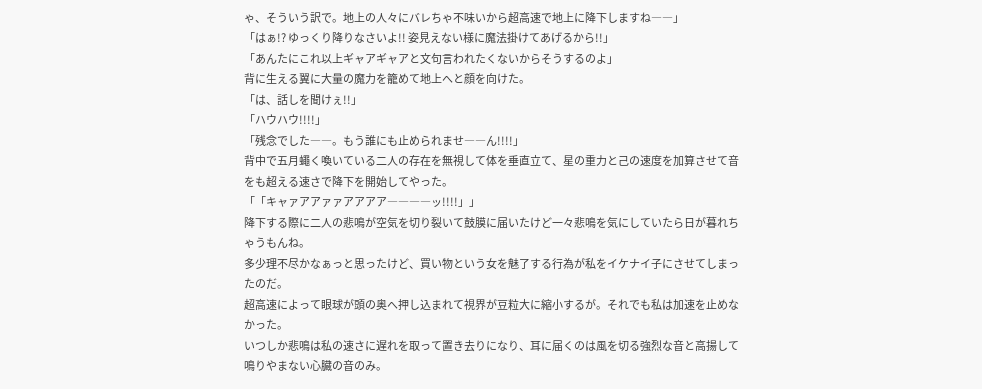ゃ、そういう訳で。地上の人々にバレちゃ不味いから超高速で地上に降下しますね――」
「はぁ!? ゆっくり降りなさいよ!! 姿見えない様に魔法掛けてあげるから!!」
「あんたにこれ以上ギャアギャアと文句言われたくないからそうするのよ」
背に生える翼に大量の魔力を籠めて地上へと顔を向けた。
「は、話しを聞けぇ!!」
「ハウハウ!!!!」
「残念でした――。もう誰にも止められませ――ん!!!!」
背中で五月蠅く喚いている二人の存在を無視して体を垂直立て、星の重力と己の速度を加算させて音をも超える速さで降下を開始してやった。
「「キャァアアァァアアアア――――ッ!!!!」」
降下する際に二人の悲鳴が空気を切り裂いて鼓膜に届いたけど一々悲鳴を気にしていたら日が暮れちゃうもんね。
多少理不尽かなぁっと思ったけど、買い物という女を魅了する行為が私をイケナイ子にさせてしまったのだ。
超高速によって眼球が頭の奥へ押し込まれて視界が豆粒大に縮小するが。それでも私は加速を止めなかった。
いつしか悲鳴は私の速さに遅れを取って置き去りになり、耳に届くのは風を切る強烈な音と高揚して鳴りやまない心臓の音のみ。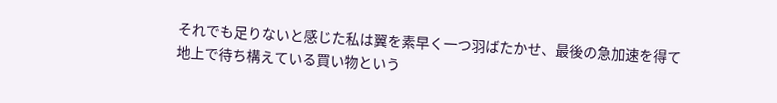それでも足りないと感じた私は翼を素早く一つ羽ばたかせ、最後の急加速を得て地上で待ち構えている買い物という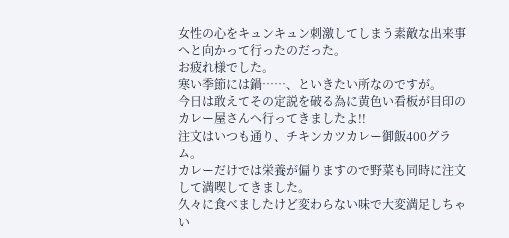女性の心をキュンキュン刺激してしまう素敵な出来事へと向かって行ったのだった。
お疲れ様でした。
寒い季節には鍋……、といきたい所なのですが。
今日は敢えてその定説を破る為に黄色い看板が目印のカレー屋さんへ行ってきましたよ!!
注文はいつも通り、チキンカツカレー御飯400グラム。
カレーだけでは栄養が偏りますので野菜も同時に注文して満喫してきました。
久々に食べましたけど変わらない味で大変満足しちゃい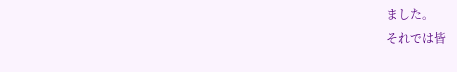ました。
それでは皆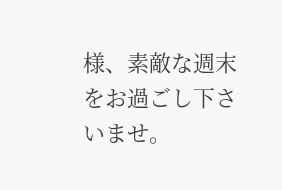様、素敵な週末をお過ごし下さいませ。